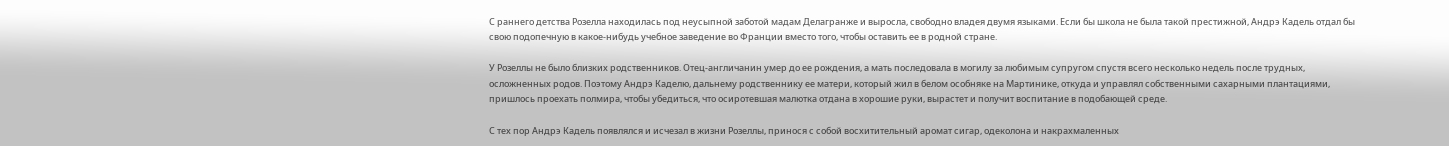С раннего детства Розелла находилась под неусыпной заботой мадам Делагранже и выросла, свободно владея двумя языками. Если бы школа не была такой престижной, Андрэ Кадель отдал бы свою подопечную в какое-нибудь учебное заведение во Франции вместо того, чтобы оставить ее в родной стране.

У Розеллы не было близких родственников. Отец-англичанин умер до ее рождения, а мать последовала в могилу за любимым супругом спустя всего несколько недель после трудных, осложненных родов. Поэтому Андрэ Каделю, дальнему родственнику ее матери, который жил в белом особняке на Мартинике, откуда и управлял собственными сахарными плантациями, пришлось проехать полмира, чтобы убедиться, что осиротевшая малютка отдана в хорошие руки, вырастет и получит воспитание в подобающей среде.

С тех пор Андрэ Кадель появлялся и исчезал в жизни Розеллы, принося с собой восхитительный аромат сигар, одеколона и накрахмаленных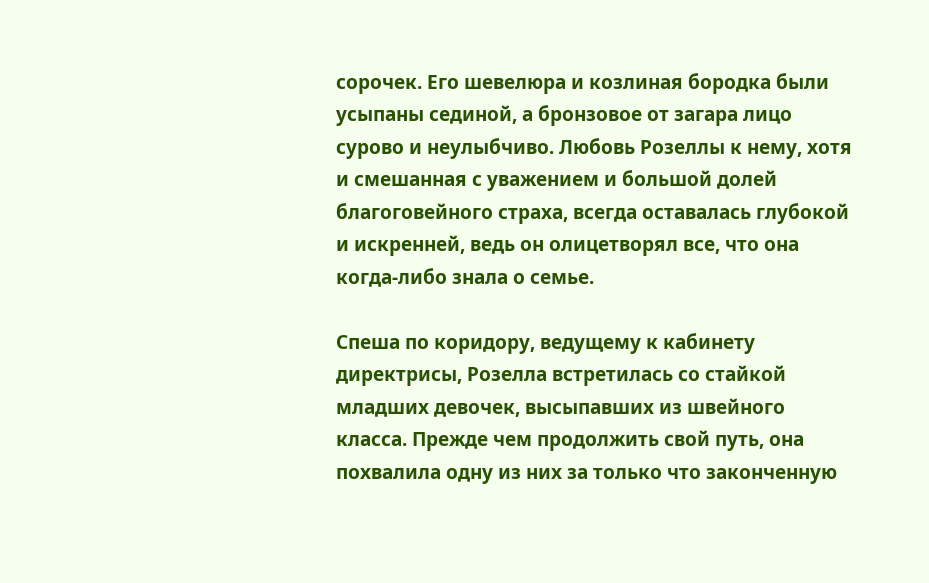сорочек. Его шевелюра и козлиная бородка были усыпаны сединой, а бронзовое от загара лицо сурово и неулыбчиво. Любовь Розеллы к нему, хотя и смешанная с уважением и большой долей благоговейного страха, всегда оставалась глубокой и искренней, ведь он олицетворял все, что она когда-либо знала о семье.

Спеша по коридору, ведущему к кабинету директрисы, Розелла встретилась со стайкой младших девочек, высыпавших из швейного класса. Прежде чем продолжить свой путь, она похвалила одну из них за только что законченную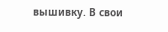вышивку. В свои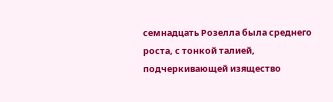семнадцать Розелла была среднего роста, с тонкой талией, подчеркивающей изящество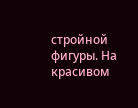стройной фигуры. На красивом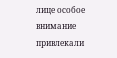лице особое внимание привлекали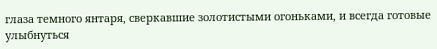глаза темного янтаря, сверкавшие золотистыми огоньками, и всегда готовые улыбнуться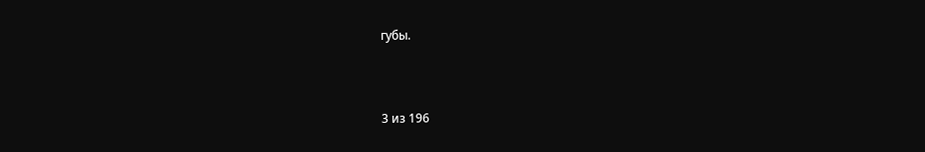губы.



3 из 196